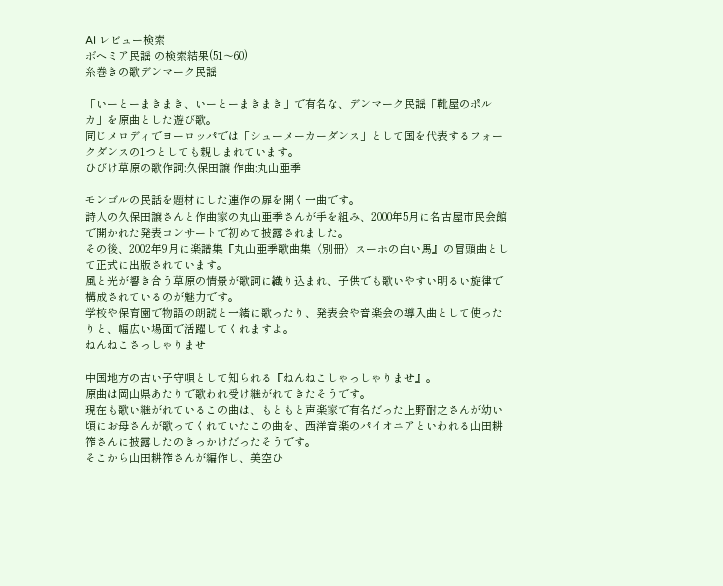AI レビュー検索
ボヘミア民謡 の検索結果(51〜60)
糸巻きの歌デンマーク民謡

「いーとーまきまき、いーとーまきまき」で有名な、デンマーク民謡「靴屋のポルカ」を原曲とした遊び歌。
同じメロディでヨーロッパでは「シューメーカーダンス」として国を代表するフォークダンスの1つとしても親しまれています。
ひびけ草原の歌作詞:久保田譲 作曲:丸山亜季

モンゴルの民話を題材にした連作の扉を開く一曲です。
詩人の久保田譲さんと作曲家の丸山亜季さんが手を組み、2000年5月に名古屋市民会館で開かれた発表コンサートで初めて披露されました。
その後、2002年9月に楽譜集『丸山亜季歌曲集〈別冊〉スーホの白い馬』の冒頭曲として正式に出版されています。
風と光が響き合う草原の情景が歌詞に織り込まれ、子供でも歌いやすい明るい旋律で構成されているのが魅力です。
学校や保育園で物語の朗読と一緒に歌ったり、発表会や音楽会の導入曲として使ったりと、幅広い場面で活躍してくれますよ。
ねんねこさっしゃりませ

中国地方の古い子守唄として知られる『ねんねこしゃっしゃりませ』。
原曲は岡山県あたりで歌われ受け継がれてきたそうです。
現在も歌い継がれているこの曲は、もともと声楽家で有名だった上野耐之さんが幼い頃にお母さんが歌ってくれていたこの曲を、西洋音楽のパイオニアといわれる山田耕筰さんに披露したのきっかけだったそうです。
そこから山田耕筰さんが編作し、美空ひ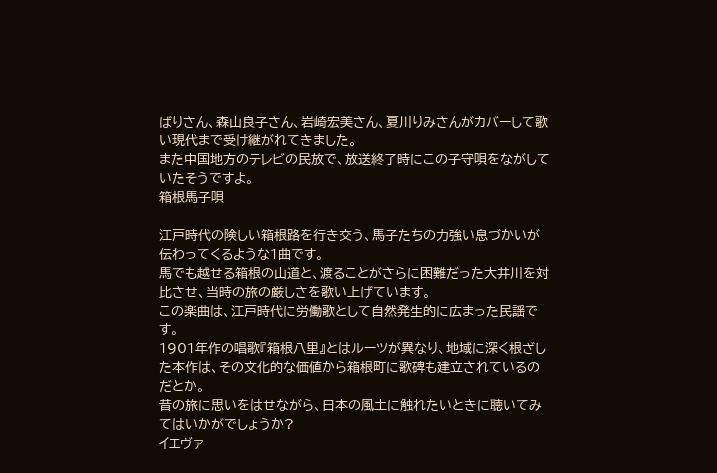ばりさん、森山良子さん、岩崎宏美さん、夏川りみさんがカバーして歌い現代まで受け継がれてきました。
また中国地方のテレビの民放で、放送終了時にこの子守唄をながしていたそうですよ。
箱根馬子唄

江戸時代の険しい箱根路を行き交う、馬子たちの力強い息づかいが伝わってくるような1曲です。
馬でも越せる箱根の山道と、渡ることがさらに困難だった大井川を対比させ、当時の旅の厳しさを歌い上げています。
この楽曲は、江戸時代に労働歌として自然発生的に広まった民謡です。
1901年作の唱歌『箱根八里』とはルーツが異なり、地域に深く根ざした本作は、その文化的な価値から箱根町に歌碑も建立されているのだとか。
昔の旅に思いをはせながら、日本の風土に触れたいときに聴いてみてはいかがでしょうか?
イエヴァ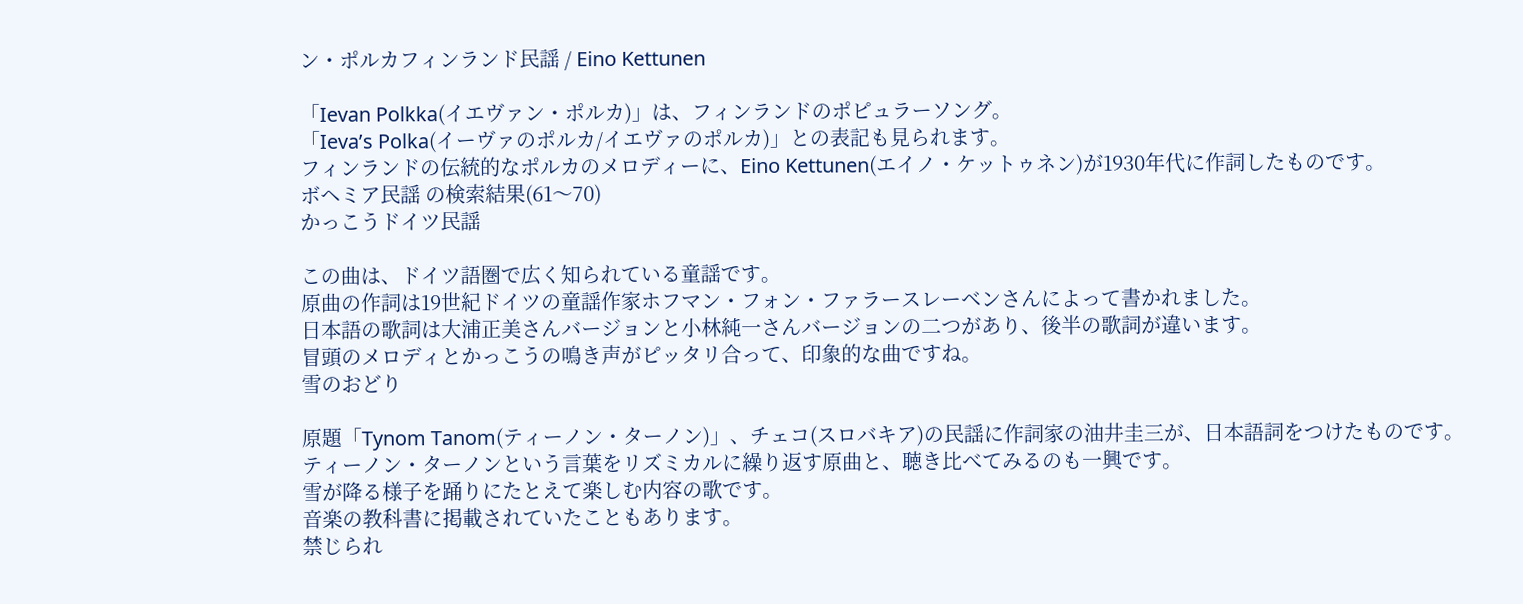ン・ポルカフィンランド民謡 / Eino Kettunen

「Ievan Polkka(イエヴァン・ポルカ)」は、フィンランドのポピュラーソング。
「Ieva’s Polka(イーヴァのポルカ/イエヴァのポルカ)」との表記も見られます。
フィンランドの伝統的なポルカのメロディーに、Eino Kettunen(エイノ・ケットゥネン)が1930年代に作詞したものです。
ボヘミア民謡 の検索結果(61〜70)
かっこうドイツ民謡

この曲は、ドイツ語圏で広く知られている童謡です。
原曲の作詞は19世紀ドイツの童謡作家ホフマン・フォン・ファラースレーベンさんによって書かれました。
日本語の歌詞は大浦正美さんバージョンと小林純一さんバージョンの二つがあり、後半の歌詞が違います。
冒頭のメロディとかっこうの鳴き声がピッタリ合って、印象的な曲ですね。
雪のおどり

原題「Tynom Tanom(ティーノン・ターノン)」、チェコ(スロバキア)の民謡に作詞家の油井圭三が、日本語詞をつけたものです。
ティーノン・ターノンという言葉をリズミカルに繰り返す原曲と、聴き比べてみるのも一興です。
雪が降る様子を踊りにたとえて楽しむ内容の歌です。
音楽の教科書に掲載されていたこともあります。
禁じられ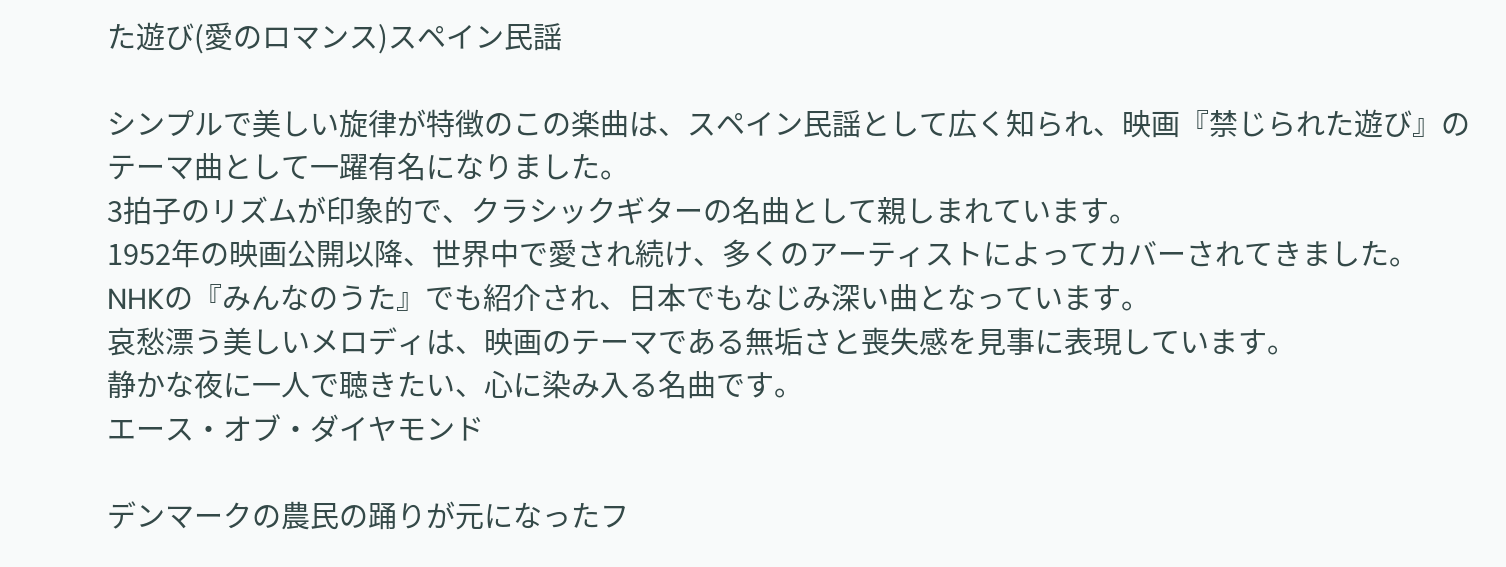た遊び(愛のロマンス)スペイン民謡

シンプルで美しい旋律が特徴のこの楽曲は、スペイン民謡として広く知られ、映画『禁じられた遊び』のテーマ曲として一躍有名になりました。
3拍子のリズムが印象的で、クラシックギターの名曲として親しまれています。
1952年の映画公開以降、世界中で愛され続け、多くのアーティストによってカバーされてきました。
NHKの『みんなのうた』でも紹介され、日本でもなじみ深い曲となっています。
哀愁漂う美しいメロディは、映画のテーマである無垢さと喪失感を見事に表現しています。
静かな夜に一人で聴きたい、心に染み入る名曲です。
エース・オブ・ダイヤモンド

デンマークの農民の踊りが元になったフ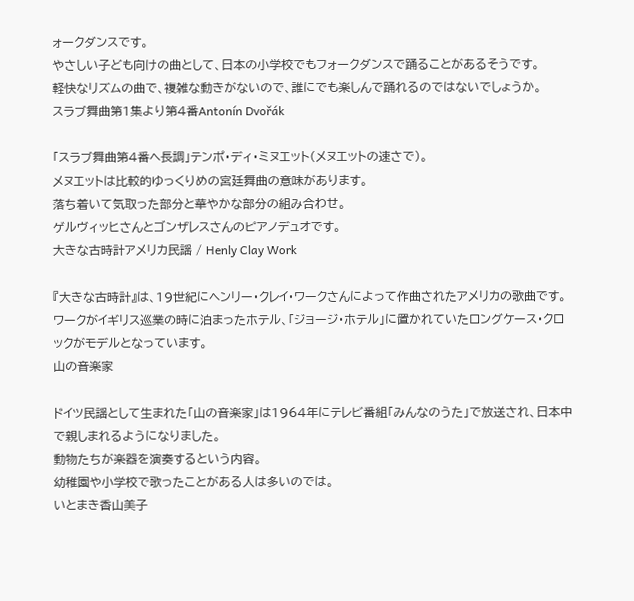ォークダンスです。
やさしい子ども向けの曲として、日本の小学校でもフォークダンスで踊ることがあるそうです。
軽快なリズムの曲で、複雑な動きがないので、誰にでも楽しんで踊れるのではないでしょうか。
スラブ舞曲第1集より第4番Antonín Dvořák

「スラブ舞曲第4番ヘ長調」テンポ・ディ・ミヌエット(メヌエットの速さで)。
メヌエットは比較的ゆっくりめの宮廷舞曲の意味があります。
落ち着いて気取った部分と華やかな部分の組み合わせ。
ゲルヴィッヒさんとゴンザレスさんのピアノデュオです。
大きな古時計アメリカ民謡 / Henly Clay Work

『大きな古時計』は、19世紀にヘンリー・クレイ・ワークさんによって作曲されたアメリカの歌曲です。
ワークがイギリス巡業の時に泊まったホテル、「ジョージ・ホテル」に置かれていたロングケース・クロックがモデルとなっています。
山の音楽家

ドイツ民謡として生まれた「山の音楽家」は1964年にテレビ番組「みんなのうた」で放送され、日本中で親しまれるようになりました。
動物たちが楽器を演奏するという内容。
幼稚園や小学校で歌ったことがある人は多いのでは。
いとまき香山美子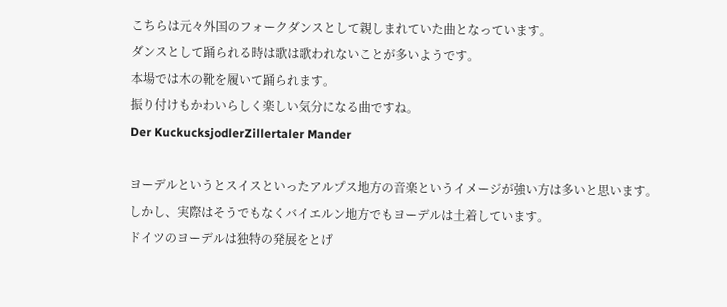こちらは元々外国のフォークダンスとして親しまれていた曲となっています。
ダンスとして踊られる時は歌は歌われないことが多いようです。
本場では木の靴を履いて踊られます。
振り付けもかわいらしく楽しい気分になる曲ですね。
Der KuckucksjodlerZillertaler Mander

ヨーデルというとスイスといったアルプス地方の音楽というイメージが強い方は多いと思います。
しかし、実際はそうでもなくバイエルン地方でもヨーデルは土着しています。
ドイツのヨーデルは独特の発展をとげ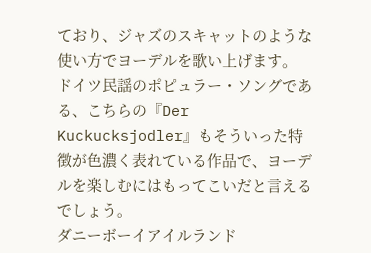ており、ジャズのスキャットのような使い方でヨーデルを歌い上げます。
ドイツ民謡のポピュラー・ソングである、こちらの『Der Kuckucksjodler』もそういった特徴が色濃く表れている作品で、ヨーデルを楽しむにはもってこいだと言えるでしょう。
ダニーボーイアイルランド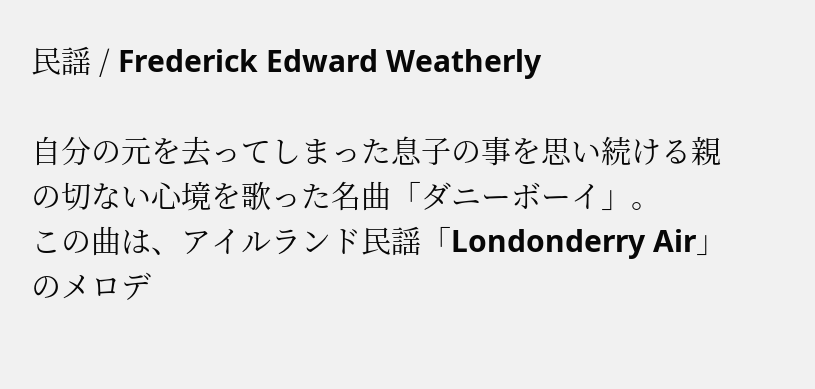民謡 / Frederick Edward Weatherly

自分の元を去ってしまった息子の事を思い続ける親の切ない心境を歌った名曲「ダニーボーイ」。
この曲は、アイルランド民謡「Londonderry Air」のメロデ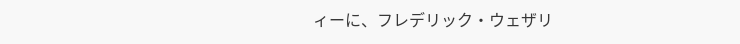ィーに、フレデリック・ウェザリ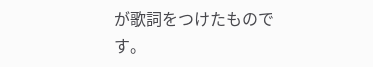が歌詞をつけたものです。